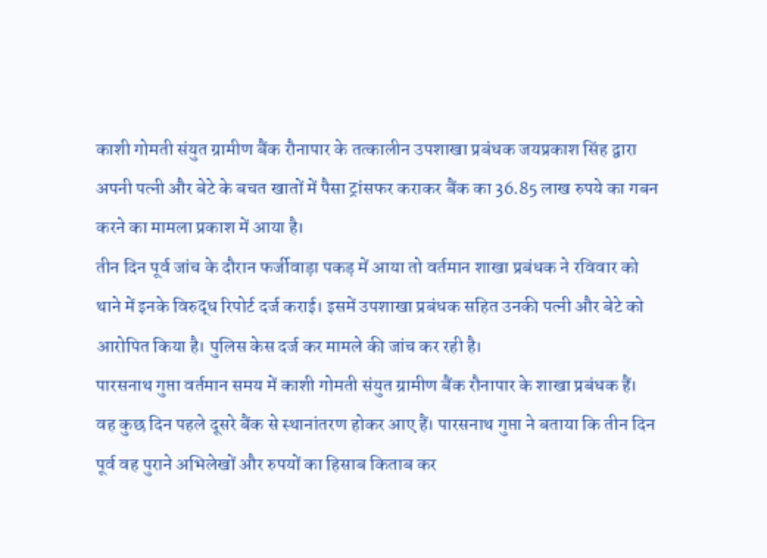काशी गोमती संयुत ग्रामीण बैंक रौनापार के तत्कालीन उपशाखा प्रबंधक जयप्रकाश सिंह द्वारा अपनी पत्नी और बेटे के बचत खातों में पैसा ट्रांसफर कराकर बैंक का 36.85 लाख रुपये का गबन करने का मामला प्रकाश में आया है।
तीन दिन पूर्व जांच के दौरान फर्जीवाड़ा पकड़ में आया तो वर्तमान शाखा प्रबंधक ने रविवार को थाने में इनके विरुद्ध रिपोर्ट दर्ज कराई। इसमें उपशाखा प्रबंधक सहित उनकी पत्नी और बेटे को आरोपित किया है। पुलिस केस दर्ज कर मामले की जांच कर रही है।
पारसनाथ गुप्ता वर्तमान समय में काशी गोमती संयुत ग्रामीण बैंक रौनापार के शाखा प्रबंधक हैं। वह कुछ दिन पहले दूसरे बैंक से स्थानांतरण होकर आए हैं। पारसनाथ गुप्ता ने बताया कि तीन दिन पूर्व वह पुराने अभिलेखों और रुपयों का हिसाब किताब कर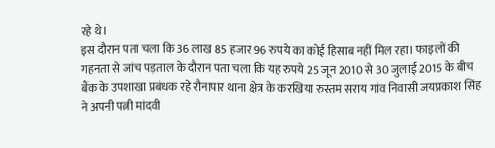रहे थे।
इस दौरान पता चला कि 36 लाख 85 हजार 96 रुपये का कोई हिसाब नहीं मिल रहा। फाइलों की गहनता से जांच पड़ताल के दौरान पता चला कि यह रुपये 25 जून 2010 से 30 जुलाई 2015 के बीच बैंक के उपशाखा प्रबंधक रहे रौनापार थाना क्षेत्र के करखिया रुस्तम सराय गांव निवासी जयप्रकाश सिंह ने अपनी पत्नी मांदवी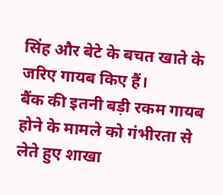सिंह और बेटे के बचत खाते के जरिए गायब किए हैं।
बैंक की इतनी बड़ी रकम गायब होने के मामले को गंभीरता से लेते हुए शाखा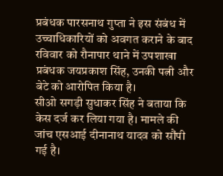प्रबंधक पारसनाथ गुप्ता ने इस संबंध में उच्चाधिकारियों को अवगत कराने के बाद रविवार को रौनापार थाने में उपशाखा प्रबंधक जयप्रकाश सिंह, उनकी पत्नी और बेटे को आरोपित किया है।
सीओ सगड़ी सुधाकर सिंह ने बताया कि केस दर्ज कर लिया गया है। मामले की जांच एसआई दीनानाथ यादव को सौंपी गई है।